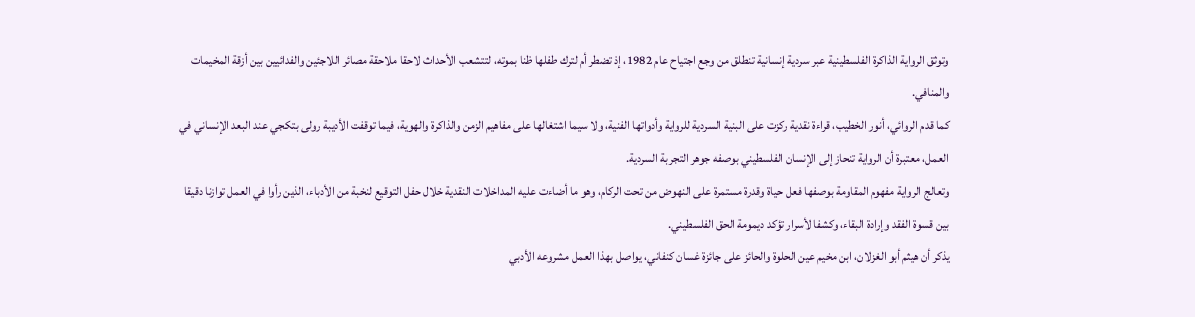وتوثق الرواية الذاكرة الفلسطينية عبر سردية إنسانية تنطلق من وجع اجتياح عام 1982، إذ تضطر أم لترك طفلها ظنا بموته، لتتشعب الأحداث لاحقا ملاحقة مصائر اللاجئين والفدائيين بين أزقة المخيمات والمنافي.
كما قدم الروائي، أنور الخطيب، قراءة نقدية ركزت على البنية السردية للرواية وأدواتها الفنية، ولا سيما اشتغالها على مفاهيم الزمن والذاكرة والهوية، فيما توقفت الأديبة رولى بتكجي عند البعد الإنساني في العمل، معتبرة أن الرواية تنحاز إلى الإنسان الفلسطيني بوصفه جوهر التجربة السردية.
وتعالج الرواية مفهوم المقاومة بوصفها فعل حياة وقدرة مستمرة على النهوض من تحت الركام، وهو ما أضاءت عليه المداخلات النقدية خلال حفل التوقيع لنخبة من الأدباء، الذين رأوا في العمل توازنا دقيقا بين قسوة الفقد وإرادة البقاء، وكشفا لأسرار تؤكد ديمومة الحق الفلسطيني.
يذكر أن هيثم أبو الغزلان، ابن مخيم عين الحلوة والحائز على جائزة غسان كنفاني، يواصل بهذا العمل مشروعه الأدبي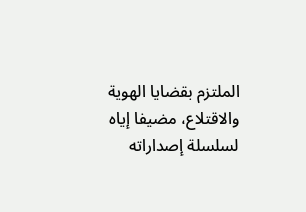الملتزم بقضايا الهوية والاقتلاع، مضيفا إياه لسلسلة إصداراته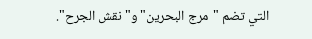التي تضم "مرج البحرين" و"نقش الجرح".